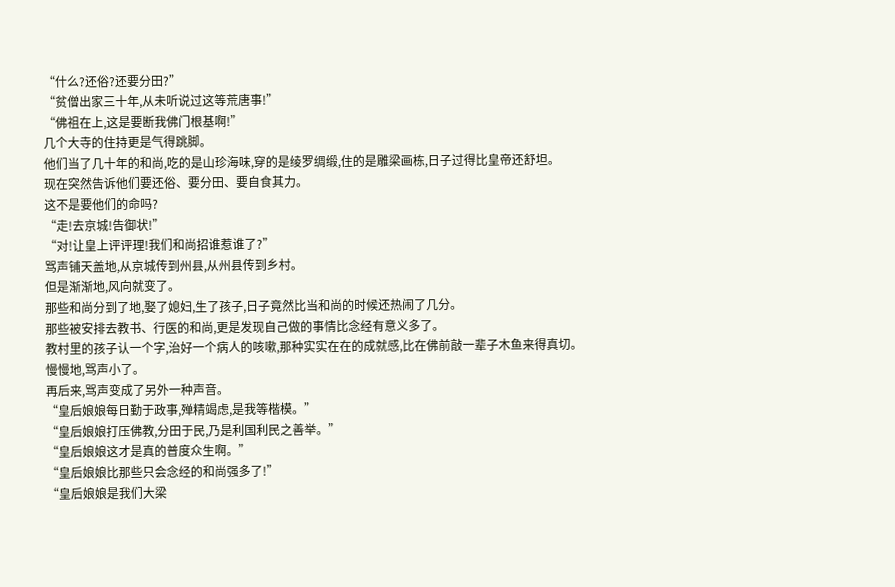“什么?还俗?还要分田?”
“贫僧出家三十年,从未听说过这等荒唐事!”
“佛祖在上,这是要断我佛门根基啊!”
几个大寺的住持更是气得跳脚。
他们当了几十年的和尚,吃的是山珍海味,穿的是绫罗绸缎,住的是雕梁画栋,日子过得比皇帝还舒坦。
现在突然告诉他们要还俗、要分田、要自食其力。
这不是要他们的命吗?
“走!去京城!告御状!”
“对!让皇上评评理!我们和尚招谁惹谁了?”
骂声铺天盖地,从京城传到州县,从州县传到乡村。
但是渐渐地,风向就变了。
那些和尚分到了地,娶了媳妇,生了孩子,日子竟然比当和尚的时候还热闹了几分。
那些被安排去教书、行医的和尚,更是发现自己做的事情比念经有意义多了。
教村里的孩子认一个字,治好一个病人的咳嗽,那种实实在在的成就感,比在佛前敲一辈子木鱼来得真切。
慢慢地,骂声小了。
再后来,骂声变成了另外一种声音。
“皇后娘娘每日勤于政事,殚精竭虑,是我等楷模。”
“皇后娘娘打压佛教,分田于民,乃是利国利民之善举。”
“皇后娘娘这才是真的普度众生啊。”
“皇后娘娘比那些只会念经的和尚强多了!”
“皇后娘娘是我们大梁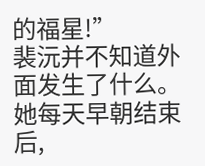的福星!”
裴沅并不知道外面发生了什么。
她每天早朝结束后,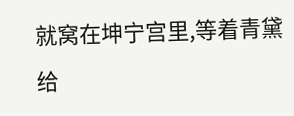就窝在坤宁宫里,等着青黛给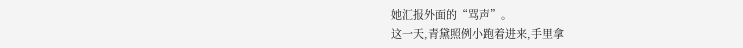她汇报外面的“骂声”。
这一天,青黛照例小跑着进来,手里拿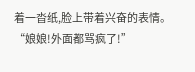着一沓纸,脸上带着兴奋的表情。
“娘娘!外面都骂疯了!”